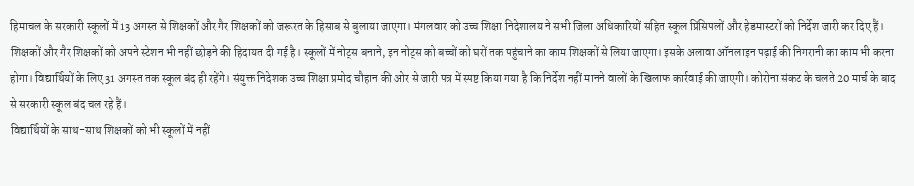हिमाचल के सरकारी स्कूलों में 13 अगस्त से शिक्षकों और गैर शिक्षकों को जरूरत के हिसाब से बुलाया जाएगा। मंगलवार को उच्च शिक्षा निदेशालय ने सभी जिला अधिकारियों सहित स्कूल प्रिंसिपलों और हेडमास्टरों को निर्देश जारी कर दिए हैं। शिक्षकों और गैर शिक्षकों को अपने स्टेशन भी नहीं छोड़ने की हिदायत दी गई है। स्कूलों में नोट्स बनाने, इन नोट्स को बच्चों को घरों तक पहुंचाने का काम शिक्षकों से लिया जाएगा। इसके अलावा ऑनलाइन पढ़ाई की निगरानी का काम भी करना होगा। विद्यार्थियों के लिए 31 अगस्त तक स्कूल बंद ही रहेंगे। संयुक्त निदेशक उच्च शिक्षा प्रमोद चौहान की ओर से जारी पत्र में स्पष्ट किया गया है कि निर्देश नहीं मानने वालों के खिलाफ कार्रवाई की जाएगी। कोरोना संकट के चलते 20 मार्च के बाद से सरकारी स्कूल बंद चल रहे हैं।
विद्यार्थियों के साथ-साथ शिक्षकों को भी स्कूलों में नहीं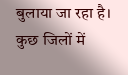बुलाया जा रहा है। कुछ जिलों में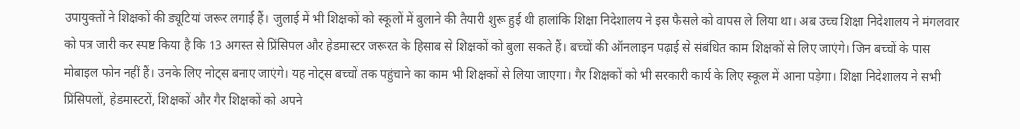उपायुक्तों ने शिक्षकों की ड्यूटियां जरूर लगाई हैं। जुलाई में भी शिक्षकों को स्कूलों में बुलाने की तैयारी शुरू हुई थी हालांकि शिक्षा निदेशालय ने इस फैसले को वापस ले लिया था। अब उच्च शिक्षा निदेशालय ने मंगलवार को पत्र जारी कर स्पष्ट किया है कि 13 अगस्त से प्रिंसिपल और हेडमास्टर जरूरत के हिसाब से शिक्षकों को बुला सकते हैं। बच्चों की ऑनलाइन पढ़ाई से संबंधित काम शिक्षकों से लिए जाएंगे। जिन बच्चों के पास मोबाइल फोन नहीं हैं। उनके लिए नोट्स बनाए जाएंगे। यह नोट्स बच्चों तक पहुंचाने का काम भी शिक्षकों से लिया जाएगा। गैर शिक्षकों को भी सरकारी कार्य के लिए स्कूल में आना पड़ेगा। शिक्षा निदेशालय ने सभी प्रिंसिपलों, हेडमास्टरों, शिक्षकों और गैर शिक्षकों को अपने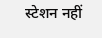स्टेशन नहीं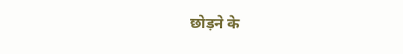छोड़ने के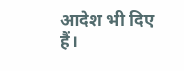आदेश भी दिए हैं।